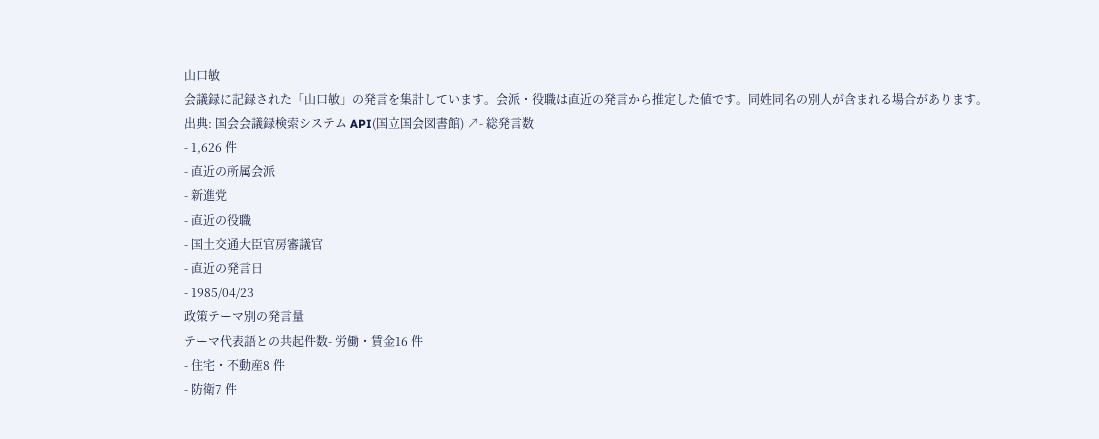山口敏
会議録に記録された「山口敏」の発言を集計しています。会派・役職は直近の発言から推定した値です。同姓同名の別人が含まれる場合があります。
出典: 国会会議録検索システム API(国立国会図書館) ↗- 総発言数
- 1,626 件
- 直近の所属会派
- 新進党
- 直近の役職
- 国土交通大臣官房審議官
- 直近の発言日
- 1985/04/23
政策テーマ別の発言量
テーマ代表語との共起件数- 労働・賃金16 件
- 住宅・不動産8 件
- 防衛7 件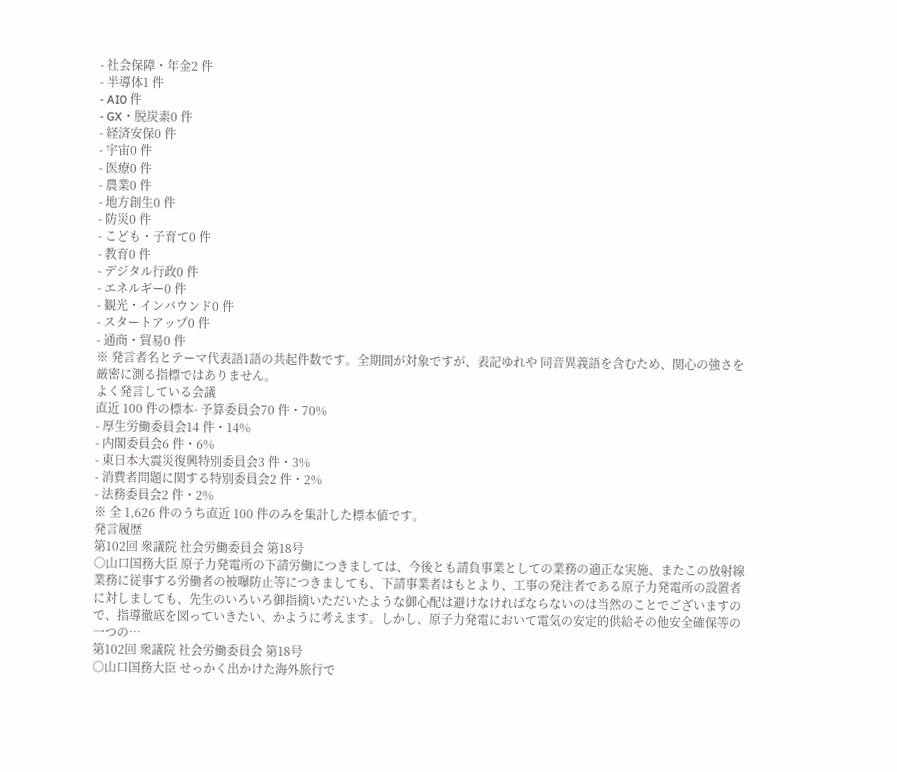- 社会保障・年金2 件
- 半導体1 件
- AI0 件
- GX・脱炭素0 件
- 経済安保0 件
- 宇宙0 件
- 医療0 件
- 農業0 件
- 地方創生0 件
- 防災0 件
- こども・子育て0 件
- 教育0 件
- デジタル行政0 件
- エネルギー0 件
- 観光・インバウンド0 件
- スタートアップ0 件
- 通商・貿易0 件
※ 発言者名とテーマ代表語1語の共起件数です。全期間が対象ですが、表記ゆれや 同音異義語を含むため、関心の強さを厳密に測る指標ではありません。
よく発言している会議
直近 100 件の標本- 予算委員会70 件・70%
- 厚生労働委員会14 件・14%
- 内閣委員会6 件・6%
- 東日本大震災復興特別委員会3 件・3%
- 消費者問題に関する特別委員会2 件・2%
- 法務委員会2 件・2%
※ 全 1,626 件のうち直近 100 件のみを集計した標本値です。
発言履歴
第102回 衆議院 社会労働委員会 第18号
○山口国務大臣 原子力発電所の下請労働につきましては、今後とも請負事業としての業務の適正な実施、またこの放射線業務に従事する労働者の被曝防止等につきましても、下請事業者はもとより、工事の発注者である原子力発電所の設置者に対しましても、先生のいろいろ御指摘いただいたような御心配は避けなければならないのは当然のことでございますので、指導徹底を図っていきたい、かように考えます。しかし、原子力発電において電気の安定的供給その他安全確保等の一つの…
第102回 衆議院 社会労働委員会 第18号
○山口国務大臣 せっかく出かけた海外旅行で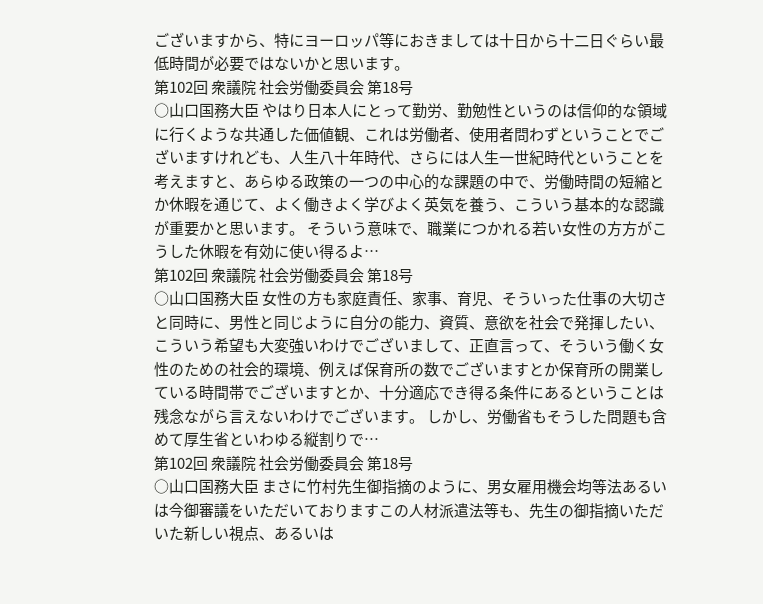ございますから、特にヨーロッパ等におきましては十日から十二日ぐらい最低時間が必要ではないかと思います。
第102回 衆議院 社会労働委員会 第18号
○山口国務大臣 やはり日本人にとって勤労、勤勉性というのは信仰的な領域に行くような共通した価値観、これは労働者、使用者問わずということでございますけれども、人生八十年時代、さらには人生一世紀時代ということを考えますと、あらゆる政策の一つの中心的な課題の中で、労働時間の短縮とか休暇を通じて、よく働きよく学びよく英気を養う、こういう基本的な認識が重要かと思います。 そういう意味で、職業につかれる若い女性の方方がこうした休暇を有効に使い得るよ…
第102回 衆議院 社会労働委員会 第18号
○山口国務大臣 女性の方も家庭責任、家事、育児、そういった仕事の大切さと同時に、男性と同じように自分の能力、資質、意欲を社会で発揮したい、こういう希望も大変強いわけでございまして、正直言って、そういう働く女性のための社会的環境、例えば保育所の数でございますとか保育所の開業している時間帯でございますとか、十分適応でき得る条件にあるということは残念ながら言えないわけでございます。 しかし、労働省もそうした問題も含めて厚生省といわゆる縦割りで…
第102回 衆議院 社会労働委員会 第18号
○山口国務大臣 まさに竹村先生御指摘のように、男女雇用機会均等法あるいは今御審議をいただいておりますこの人材派遣法等も、先生の御指摘いただいた新しい視点、あるいは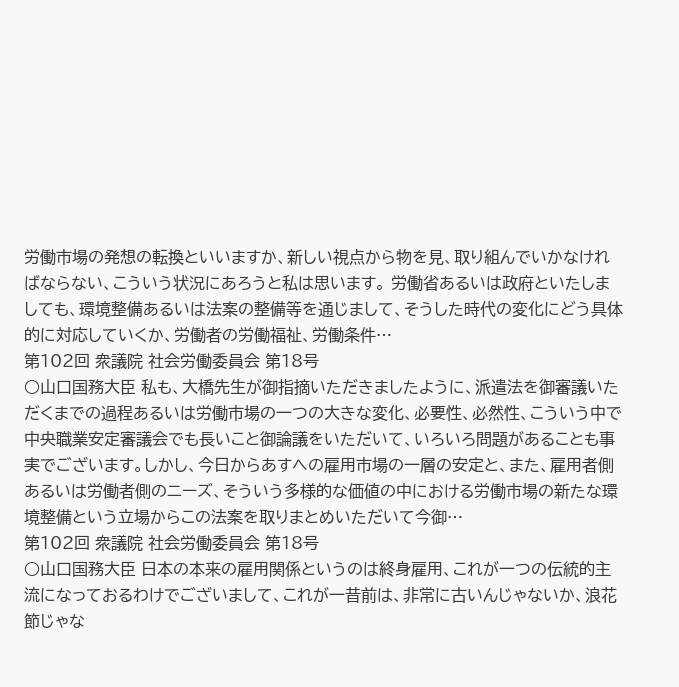労働市場の発想の転換といいますか、新しい視点から物を見、取り組んでいかなければならない、こういう状況にあろうと私は思います。 労働省あるいは政府といたしましても、環境整備あるいは法案の整備等を通じまして、そうした時代の変化にどう具体的に対応していくか、労働者の労働福祉、労働条件…
第102回 衆議院 社会労働委員会 第18号
○山口国務大臣 私も、大橋先生が御指摘いただきましたように、派遣法を御審議いただくまでの過程あるいは労働市場の一つの大きな変化、必要性、必然性、こういう中で中央職業安定審議会でも長いこと御論議をいただいて、いろいろ問題があることも事実でございます。しかし、今日からあすへの雇用市場の一層の安定と、また、雇用者側あるいは労働者側のニーズ、そういう多様的な価値の中における労働市場の新たな環境整備という立場からこの法案を取りまとめいただいて今御…
第102回 衆議院 社会労働委員会 第18号
○山口国務大臣 日本の本来の雇用関係というのは終身雇用、これが一つの伝統的主流になっておるわけでございまして、これが一昔前は、非常に古いんじゃないか、浪花節じゃな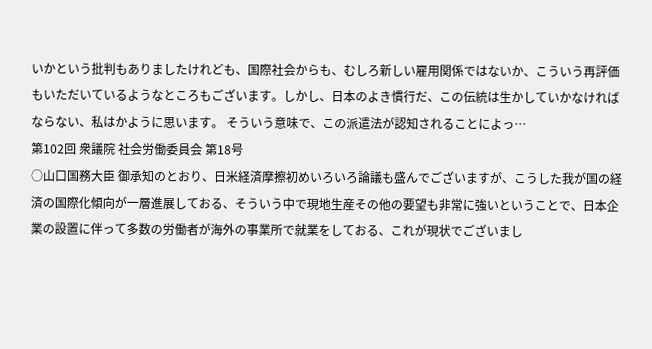いかという批判もありましたけれども、国際社会からも、むしろ新しい雇用関係ではないか、こういう再評価もいただいているようなところもございます。しかし、日本のよき慣行だ、この伝統は生かしていかなければならない、私はかように思います。 そういう意味で、この派遣法が認知されることによっ…
第102回 衆議院 社会労働委員会 第18号
○山口国務大臣 御承知のとおり、日米経済摩擦初めいろいろ論議も盛んでございますが、こうした我が国の経済の国際化傾向が一層進展しておる、そういう中で現地生産その他の要望も非常に強いということで、日本企業の設置に伴って多数の労働者が海外の事業所で就業をしておる、これが現状でございまし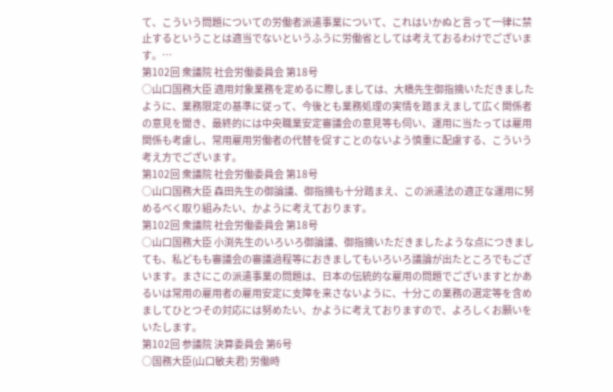て、こういう問題についての労働者派遣事業について、これはいかぬと言って一律に禁止するということは適当でないというふうに労働省としては考えておるわけでございます。…
第102回 衆議院 社会労働委員会 第18号
○山口国務大臣 適用対象業務を定めるに際しましては、大橋先生御指摘いただきましたように、業務限定の基準に従って、今後とも業務処理の実情を踏まえまして広く関係者の意見を聞き、最終的には中央職業安定審議会の意見等も伺い、運用に当たっては雇用関係も考慮し、常用雇用労働者の代替を促すことのないよう慎重に配慮する、こういう考え方でございます。
第102回 衆議院 社会労働委員会 第18号
○山口国務大臣 森田先生の御論議、御指摘も十分踏まえ、この派遣法の適正な運用に努めるべく取り組みたい、かように考えております。
第102回 衆議院 社会労働委員会 第18号
○山口国務大臣 小渕先生のいろいろ御論議、御指摘いただきましたような点につきましても、私どもも審議会の審議過程等におきましてもいろいろ議論が出たところでもございます。まさにこの派遣事業の問題は、日本の伝統的な雇用の問題でございますとかあるいは常用の雇用者の雇用安定に支障を来さないように、十分この業務の選定等を含めましてひとつその対応には努めたい、かように考えておりますので、よろしくお願いをいたします。
第102回 参議院 決算委員会 第6号
○国務大臣(山口敏夫君) 労働時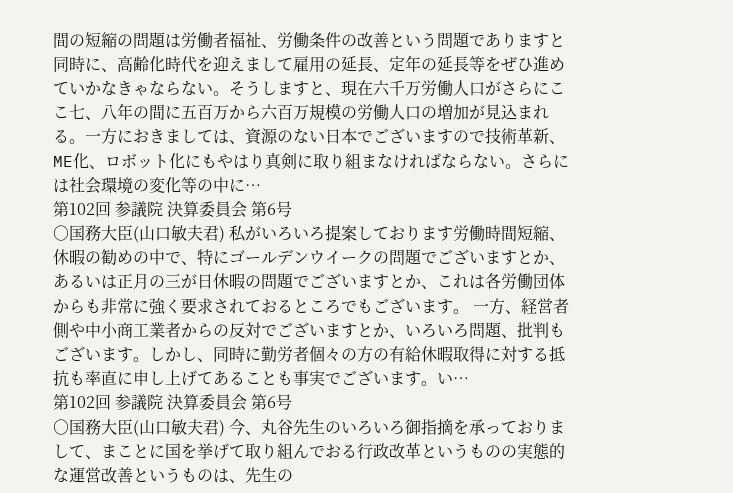間の短縮の問題は労働者福祉、労働条件の改善という問題でありますと同時に、高齢化時代を迎えまして雇用の延長、定年の延長等をぜひ進めていかなきゃならない。そうしますと、現在六千万労働人口がさらにここ七、八年の間に五百万から六百万規模の労働人口の増加が見込まれる。一方におきましては、資源のない日本でございますので技術革新、ME化、ロボット化にもやはり真剣に取り組まなければならない。さらには社会環境の変化等の中に…
第102回 参議院 決算委員会 第6号
○国務大臣(山口敏夫君) 私がいろいろ提案しております労働時間短縮、休暇の勧めの中で、特にゴールデンウイークの問題でございますとか、あるいは正月の三が日休暇の問題でございますとか、これは各労働団体からも非常に強く要求されておるところでもございます。 一方、経営者側や中小商工業者からの反対でございますとか、いろいろ問題、批判もございます。しかし、同時に勤労者個々の方の有給休暇取得に対する抵抗も率直に申し上げてあることも事実でございます。い…
第102回 参議院 決算委員会 第6号
○国務大臣(山口敏夫君) 今、丸谷先生のいろいろ御指摘を承っておりまして、まことに国を挙げて取り組んでおる行政改革というものの実態的な運営改善というものは、先生の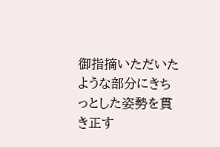御指摘いただいたような部分にきちっとした姿勢を貫き正す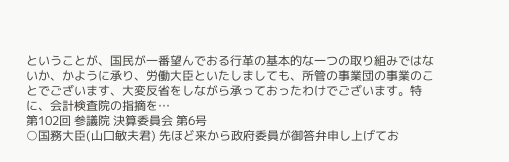ということが、国民が一番望んでおる行革の基本的な一つの取り組みではないか、かように承り、労働大臣といたしましても、所管の事業団の事業のことでございます、大変反省をしながら承っておったわけでございます。特に、会計検査院の指摘を…
第102回 参議院 決算委員会 第6号
○国務大臣(山口敏夫君) 先ほど来から政府委員が御答弁申し上げてお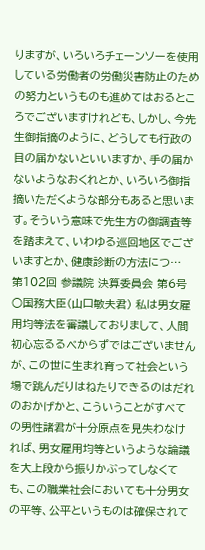りますが、いろいろチェーンソーを使用している労働者の労働災害防止のための努力というものも進めてはおるところでございますけれども、しかし、今先生御指摘のように、どうしても行政の目の届かないといいますか、手の届かないようなおくれとか、いろいろ御指摘いただくような部分もあると思います。そういう意味で先生方の御調査等を踏まえて、いわゆる巡回地区でございますとか、健康診断の方法につ…
第102回 参議院 決算委員会 第6号
○国務大臣(山口敏夫君) 私は男女雇用均等法を審議しておりまして、人間初心忘るるべからずではございませんが、この世に生まれ育って社会という場で跳んだりはねたりできるのはだれのおかげかと、こういうことがすべての男性諸君が十分原点を見失わなければ、男女雇用均等というような論議を大上段から振りかぶってしなくても、この職業社会においても十分男女の平等、公平というものは確保されて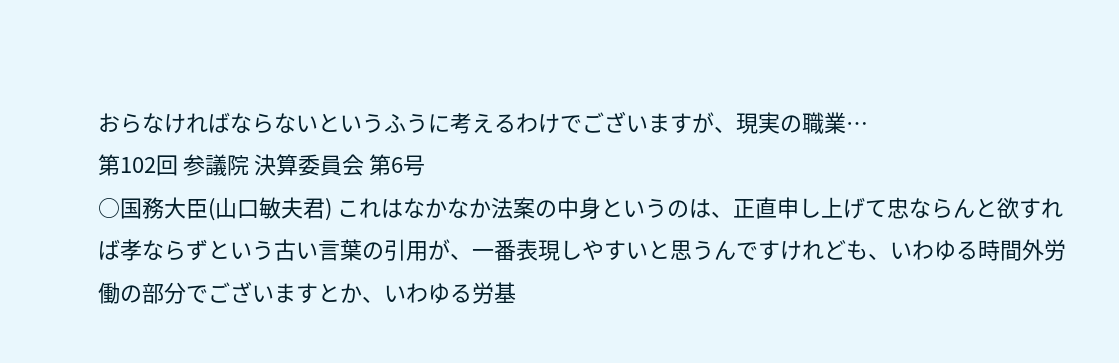おらなければならないというふうに考えるわけでございますが、現実の職業…
第102回 参議院 決算委員会 第6号
○国務大臣(山口敏夫君) これはなかなか法案の中身というのは、正直申し上げて忠ならんと欲すれば孝ならずという古い言葉の引用が、一番表現しやすいと思うんですけれども、いわゆる時間外労働の部分でございますとか、いわゆる労基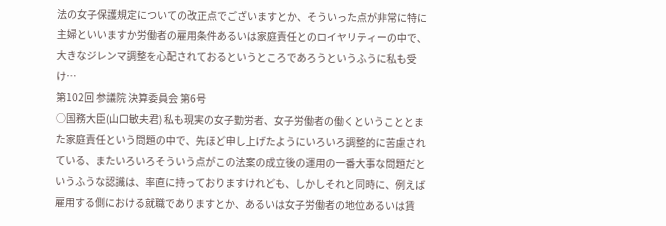法の女子保護規定についての改正点でございますとか、そういった点が非常に特に主婦といいますか労働者の雇用条件あるいは家庭責任とのロイヤリティーの中で、大きなジレンマ調整を心配されておるというところであろうというふうに私も受け…
第102回 参議院 決算委員会 第6号
○国務大臣(山口敏夫君) 私も現実の女子勤労者、女子労働者の働くということとまた家庭責任という問題の中で、先ほど申し上げたようにいろいろ調整的に苦慮されている、またいろいろそういう点がこの法案の成立後の運用の一番大事な問題だというふうな認識は、率直に持っておりますけれども、しかしそれと同時に、例えば雇用する側における就職でありますとか、あるいは女子労働者の地位あるいは賃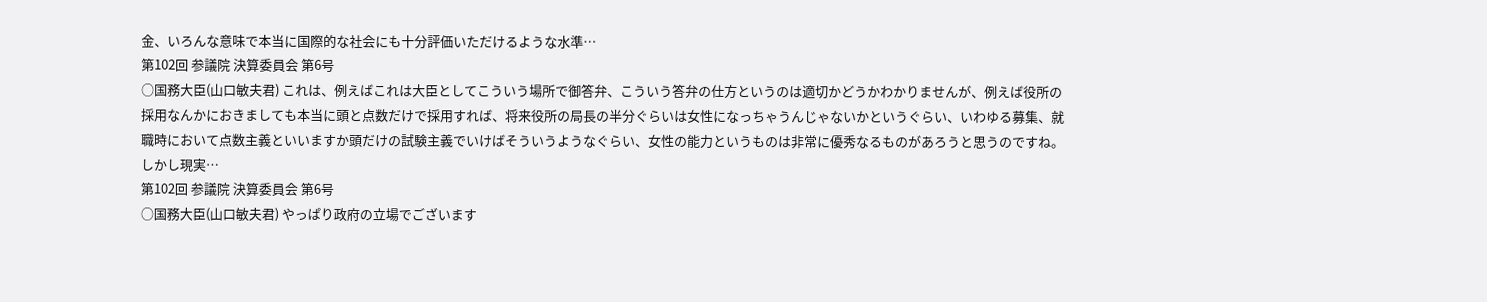金、いろんな意味で本当に国際的な社会にも十分評価いただけるような水準…
第102回 参議院 決算委員会 第6号
○国務大臣(山口敏夫君) これは、例えばこれは大臣としてこういう場所で御答弁、こういう答弁の仕方というのは適切かどうかわかりませんが、例えば役所の採用なんかにおきましても本当に頭と点数だけで採用すれば、将来役所の局長の半分ぐらいは女性になっちゃうんじゃないかというぐらい、いわゆる募集、就職時において点数主義といいますか頭だけの試験主義でいけばそういうようなぐらい、女性の能力というものは非常に優秀なるものがあろうと思うのですね。しかし現実…
第102回 参議院 決算委員会 第6号
○国務大臣(山口敏夫君) やっぱり政府の立場でございます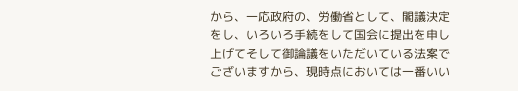から、一応政府の、労働省として、閣議決定をし、いろいろ手続をして国会に提出を申し上げてそして御論議をいただいている法案でございますから、現時点においては一番いい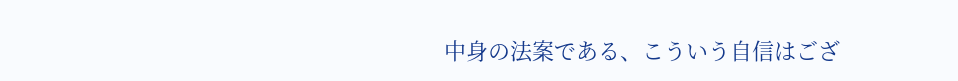中身の法案である、こういう自信はござ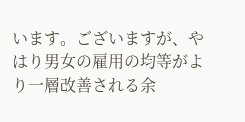います。ございますが、やはり男女の雇用の均等がより一層改善される余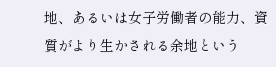地、あるいは女子労働者の能力、資質がより生かされる余地という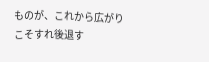ものが、これから広がりこそすれ後退す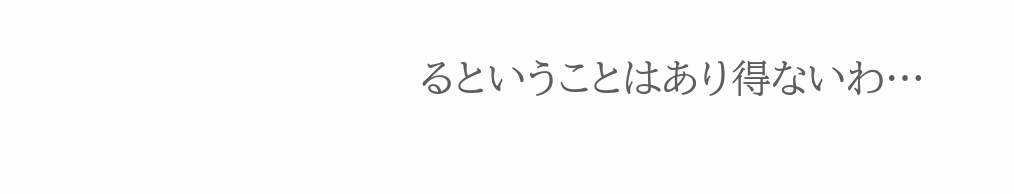るということはあり得ないわ…